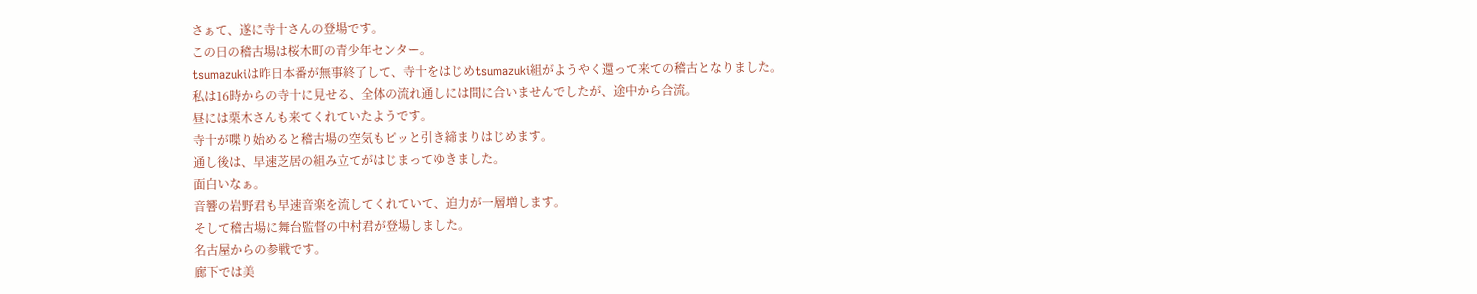さぁて、遂に寺十さんの登場です。
この日の稽古場は桜木町の青少年センター。
tsumazukiは昨日本番が無事終了して、寺十をはじめtsumazuki組がようやく還って来ての稽古となりました。
私は16時からの寺十に見せる、全体の流れ通しには間に合いませんでしたが、途中から合流。
昼には栗木さんも来てくれていたようです。
寺十が喋り始めると稽古場の空気もピッと引き締まりはじめます。
通し後は、早速芝居の組み立てがはじまってゆきました。
面白いなぁ。
音響の岩野君も早速音楽を流してくれていて、迫力が一層増します。
そして稽古場に舞台監督の中村君が登場しました。
名古屋からの参戦です。
廊下では美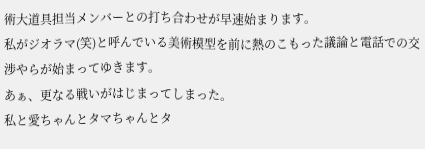術大道具担当メンバーとの打ち合わせが早速始まります。
私がジオラマ(笑)と呼んでいる美術模型を前に熱のこもった議論と電話での交渉やらが始まってゆきます。
あぁ、更なる戦いがはじまってしまった。
私と愛ちゃんとタマちゃんとタ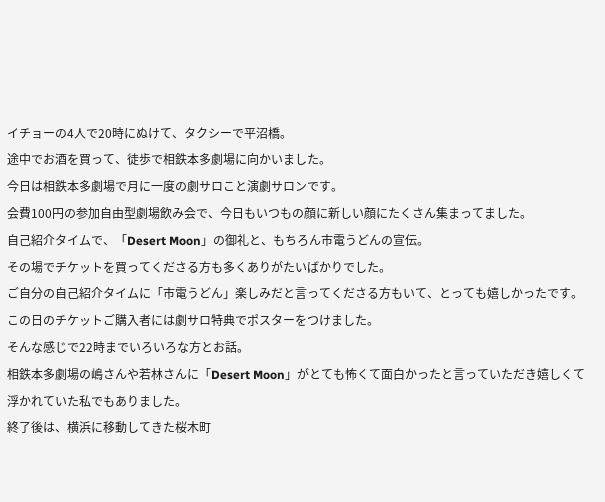イチョーの4人で20時にぬけて、タクシーで平沼橋。
途中でお酒を買って、徒歩で相鉄本多劇場に向かいました。
今日は相鉄本多劇場で月に一度の劇サロこと演劇サロンです。
会費100円の参加自由型劇場飲み会で、今日もいつもの顔に新しい顔にたくさん集まってました。
自己紹介タイムで、「Desert Moon」の御礼と、もちろん市電うどんの宣伝。
その場でチケットを買ってくださる方も多くありがたいばかりでした。
ご自分の自己紹介タイムに「市電うどん」楽しみだと言ってくださる方もいて、とっても嬉しかったです。
この日のチケットご購入者には劇サロ特典でポスターをつけました。
そんな感じで22時までいろいろな方とお話。
相鉄本多劇場の嶋さんや若林さんに「Desert Moon」がとても怖くて面白かったと言っていただき嬉しくて浮かれていた私でもありました。
終了後は、横浜に移動してきた桜木町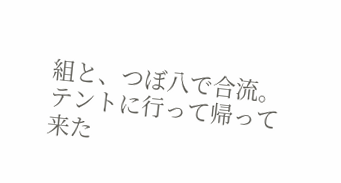組と、つぼ八で合流。
テントに行って帰って来た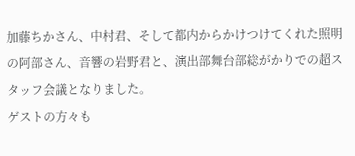加藤ちかさん、中村君、そして都内からかけつけてくれた照明の阿部さん、音響の岩野君と、演出部舞台部総がかりでの超スタッフ会議となりました。
ゲストの方々も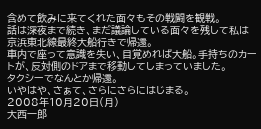含めて飲みに来てくれた面々もその戦闘を観戦。
話は深夜まで続き、まだ議論している面々を残して私は京浜東北線最終大船行きで帰還。
車内で座って意識を失い、目覚めれば大船。手持ちのカートが、反対側のドアまで移動してしまっていました。
タクシーでなんとか帰還。
いやはや、さぁて、さらにさらにはじまる。
2008年10月20日(月)
大西一郎